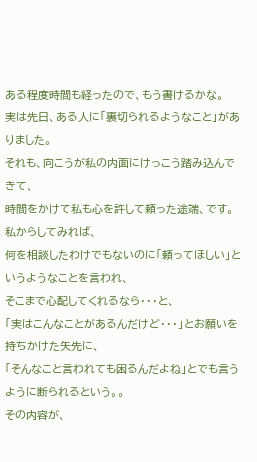ある程度時間も経ったので、もう書けるかな。
実は先日、ある人に「裏切られるようなこと」がありました。
それも、向こうが私の内面にけっこう踏み込んできて、
時間をかけて私も心を許して頼った途端、です。
私からしてみれば、
何を相談したわけでもないのに「頼ってほしい」というようなことを言われ、
そこまで心配してくれるなら・・・と、
「実はこんなことがあるんだけど・・・」とお願いを持ちかけた矢先に、
「そんなこと言われても困るんだよね」とでも言うように断られるという。。
その内容が、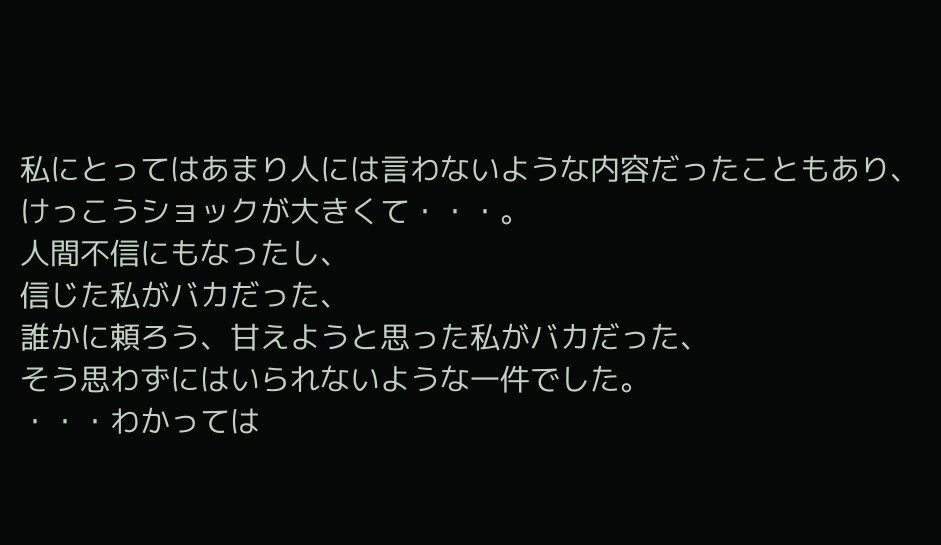私にとってはあまり人には言わないような内容だったこともあり、
けっこうショックが大きくて・・・。
人間不信にもなったし、
信じた私がバカだった、
誰かに頼ろう、甘えようと思った私がバカだった、
そう思わずにはいられないような一件でした。
・・・わかっては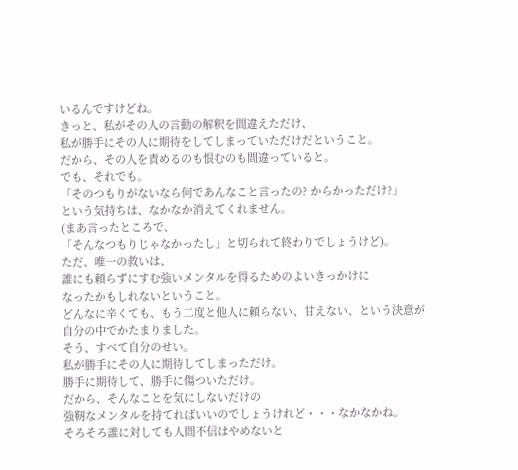いるんですけどね。
きっと、私がその人の言動の解釈を間違えただけ、
私が勝手にその人に期待をしてしまっていただけだということ。
だから、その人を責めるのも恨むのも間違っていると。
でも、それでも。
「そのつもりがないなら何であんなこと言ったの? からかっただけ?」
という気持ちは、なかなか消えてくれません。
(まあ言ったところで、
「そんなつもりじゃなかったし」と切られて終わりでしょうけど)。
ただ、唯一の救いは、
誰にも頼らずにすむ強いメンタルを得るためのよいきっかけに
なったかもしれないということ。
どんなに辛くても、もう二度と他人に頼らない、甘えない、という決意が
自分の中でかたまりました。
そう、すべて自分のせい。
私が勝手にその人に期待してしまっただけ。
勝手に期待して、勝手に傷ついただけ。
だから、そんなことを気にしないだけの
強靭なメンタルを持てればいいのでしょうけれど・・・なかなかね。
そろそろ誰に対しても人間不信はやめないと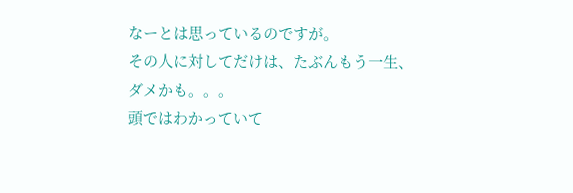なーとは思っているのですが。
その人に対してだけは、たぶんもう一生、ダメかも。。。
頭ではわかっていて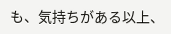も、気持ちがある以上、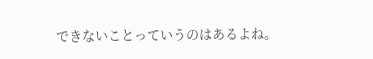できないことっていうのはあるよね。